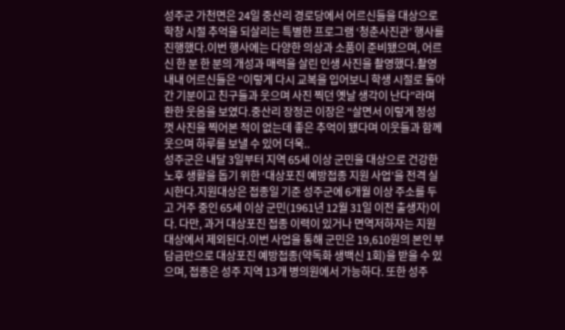성주군 가천면은 24일 중산리 경로당에서 어르신들을 대상으로 학창 시절 추억을 되살리는 특별한 프로그램 ‘청춘사진관’ 행사를 진행했다.이번 행사에는 다양한 의상과 소품이 준비됐으며, 어르신 한 분 한 분의 개성과 매력을 살린 인생 사진을 촬영했다.촬영 내내 어르신들은 “이렇게 다시 교복을 입어보니 학생 시절로 돌아간 기분이고 친구들과 웃으며 사진 찍던 옛날 생각이 난다”라며 환한 웃음을 보였다.중산리 장정곤 이장은 “살면서 이렇게 정성껏 사진을 찍어본 적이 없는데 좋은 추억이 됐다며 이웃들과 함께 웃으며 하루를 보낼 수 있어 더욱..
성주군은 내달 3일부터 지역 65세 이상 군민을 대상으로 건강한 노후 생활을 돕기 위한 ‘대상포진 예방접종 지원 사업’을 전격 실시한다.지원대상은 접종일 기준 성주군에 6개월 이상 주소를 두고 거주 중인 65세 이상 군민(1961년 12월 31일 이전 출생자)이다. 다만, 과거 대상포진 접종 이력이 있거나 면역저하자는 지원 대상에서 제외된다.이번 사업을 통해 군민은 19,610원의 본인 부담금만으로 대상포진 예방접종(약독화 생백신 1회)을 받을 수 있으며, 접종은 성주 지역 13개 병의원에서 가능하다. 또한 성주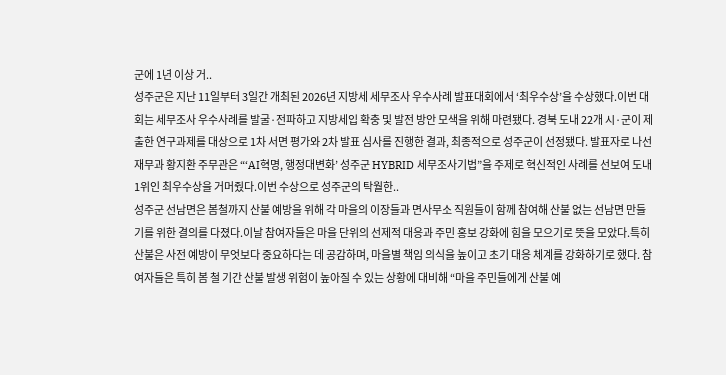군에 1년 이상 거..
성주군은 지난 11일부터 3일간 개최된 2026년 지방세 세무조사 우수사례 발표대회에서 ‘최우수상’을 수상했다.이번 대회는 세무조사 우수사례를 발굴·전파하고 지방세입 확충 및 발전 방안 모색을 위해 마련됐다. 경북 도내 22개 시·군이 제출한 연구과제를 대상으로 1차 서면 평가와 2차 발표 심사를 진행한 결과, 최종적으로 성주군이 선정됐다. 발표자로 나선 재무과 황지환 주무관은 “‘AI혁명, 행정대변화’ 성주군 HYBRID 세무조사기법”을 주제로 혁신적인 사례를 선보여 도내 1위인 최우수상을 거머줬다.이번 수상으로 성주군의 탁월한..
성주군 선남면은 봄철까지 산불 예방을 위해 각 마을의 이장들과 면사무소 직원들이 함께 참여해 산불 없는 선남면 만들기를 위한 결의를 다졌다.이날 참여자들은 마을 단위의 선제적 대응과 주민 홍보 강화에 힘을 모으기로 뜻을 모았다.특히 산불은 사전 예방이 무엇보다 중요하다는 데 공감하며, 마을별 책임 의식을 높이고 초기 대응 체계를 강화하기로 했다. 참여자들은 특히 봄 철 기간 산불 발생 위험이 높아질 수 있는 상황에 대비해 “마을 주민들에게 산불 예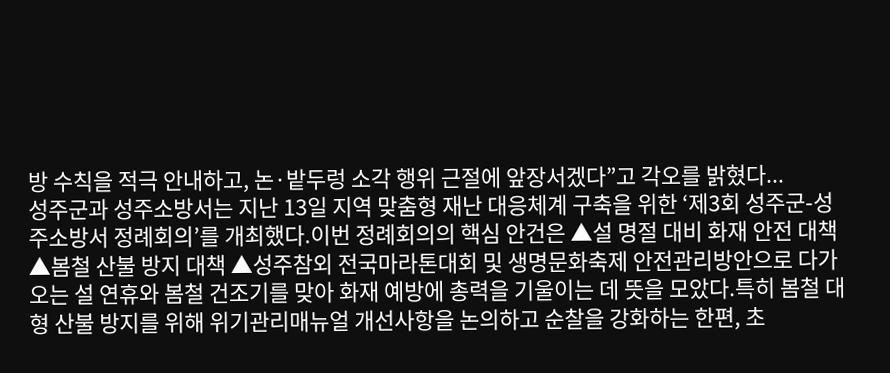방 수칙을 적극 안내하고, 논·밭두렁 소각 행위 근절에 앞장서겠다”고 각오를 밝혔다...
성주군과 성주소방서는 지난 13일 지역 맞춤형 재난 대응체계 구축을 위한 ‘제3회 성주군-성주소방서 정례회의’를 개최했다.이번 정례회의의 핵심 안건은 ▲설 명절 대비 화재 안전 대책 ▲봄철 산불 방지 대책 ▲성주참외 전국마라톤대회 및 생명문화축제 안전관리방안으로 다가오는 설 연휴와 봄철 건조기를 맞아 화재 예방에 총력을 기울이는 데 뜻을 모았다.특히 봄철 대형 산불 방지를 위해 위기관리매뉴얼 개선사항을 논의하고 순찰을 강화하는 한편, 초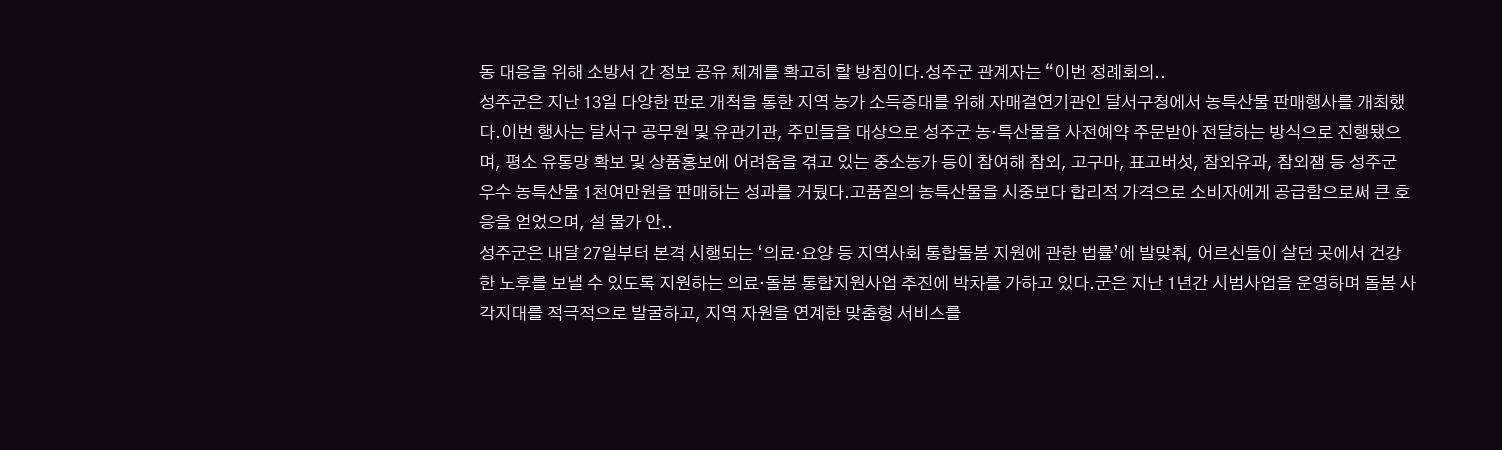동 대응을 위해 소방서 간 정보 공유 체계를 확고히 할 방침이다.성주군 관계자는 “이번 정례회의..
성주군은 지난 13일 다양한 판로 개척을 통한 지역 농가 소득증대를 위해 자매결연기관인 달서구청에서 농특산물 판매행사를 개최했다.이번 행사는 달서구 공무원 및 유관기관, 주민들을 대상으로 성주군 농·특산물을 사전예약 주문받아 전달하는 방식으로 진행됐으며, 평소 유통망 확보 및 상품홍보에 어려움을 겪고 있는 중소농가 등이 참여해 참외, 고구마, 표고버섯, 참외유과, 참외잼 등 성주군 우수 농특산물 1천여만원을 판매하는 성과를 거뒀다.고품질의 농특산물을 시중보다 합리적 가격으로 소비자에게 공급함으로써 큰 호응을 얻었으며, 설 물가 안..
성주군은 내달 27일부터 본격 시행되는 ‘의료·요양 등 지역사회 통합돌봄 지원에 관한 법률’에 발맞춰, 어르신들이 살던 곳에서 건강한 노후를 보낼 수 있도록 지원하는 의료·돌봄 통합지원사업 추진에 박차를 가하고 있다.군은 지난 1년간 시범사업을 운영하며 돌봄 사각지대를 적극적으로 발굴하고, 지역 자원을 연계한 맞춤형 서비스를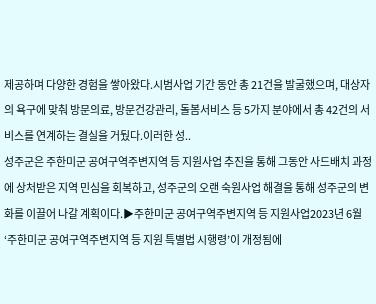제공하며 다양한 경험을 쌓아왔다.시범사업 기간 동안 총 21건을 발굴했으며, 대상자의 욕구에 맞춰 방문의료, 방문건강관리, 돌봄서비스 등 5가지 분야에서 총 42건의 서비스를 연계하는 결실을 거뒀다.이러한 성..
성주군은 주한미군 공여구역주변지역 등 지원사업 추진을 통해 그동안 사드배치 과정에 상처받은 지역 민심을 회복하고, 성주군의 오랜 숙원사업 해결을 통해 성주군의 변화를 이끌어 나갈 계획이다.▶주한미군 공여구역주변지역 등 지원사업2023년 6월 ‘주한미군 공여구역주변지역 등 지원 특별법 시행령’이 개정됨에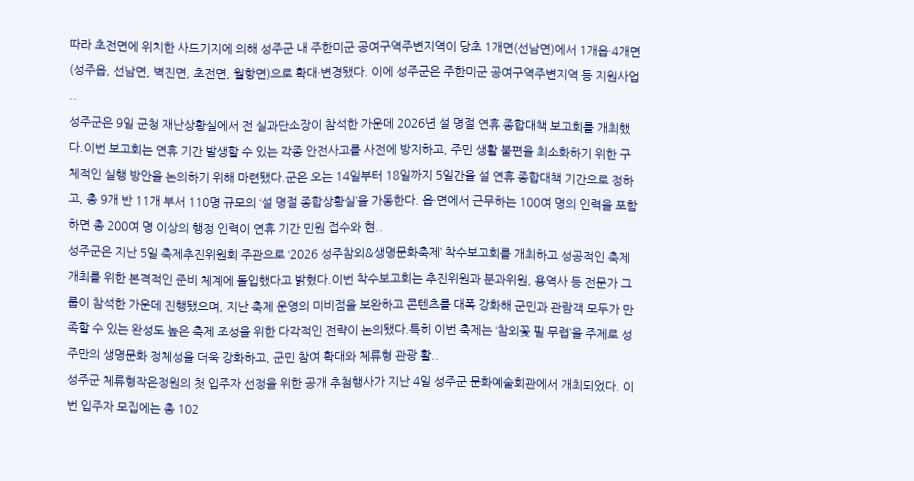따라 초전면에 위치한 사드기지에 의해 성주군 내 주한미군 공여구역주변지역이 당초 1개면(선남면)에서 1개읍·4개면(성주읍, 선남면, 벽진면, 초전면, 월항면)으로 확대·변경됐다. 이에 성주군은 주한미군 공여구역주변지역 등 지원사업 ..
성주군은 9일 군청 재난상황실에서 전 실과단소장이 참석한 가운데 2026년 설 명절 연휴 종합대책 보고회를 개최했다.이번 보고회는 연휴 기간 발생할 수 있는 각종 안전사고를 사전에 방지하고, 주민 생활 불편을 최소화하기 위한 구체적인 실행 방안을 논의하기 위해 마련됐다.군은 오는 14일부터 18일까지 5일간을 설 연휴 종합대책 기간으로 정하고, 총 9개 반 11개 부서 110명 규모의 ‘설 명절 종합상황실’을 가동한다. 읍·면에서 근무하는 100여 명의 인력을 포함하면 총 200여 명 이상의 행정 인력이 연휴 기간 민원 접수와 현..
성주군은 지난 5일 축제추진위원회 주관으로 ‘2026 성주참외&생명문화축제’ 착수보고회를 개최하고 성공적인 축제 개최를 위한 본격적인 준비 체계에 돌입했다고 밝혔다.이번 착수보고회는 추진위원과 분과위원, 용역사 등 전문가 그룹이 참석한 가운데 진행됐으며, 지난 축제 운영의 미비점을 보완하고 콘텐츠를 대폭 강화해 군민과 관람객 모두가 만족할 수 있는 완성도 높은 축제 조성을 위한 다각적인 전략이 논의됐다.특히 이번 축제는 ‘참외꽃 필 무렵’을 주제로 성주만의 생명문화 정체성을 더욱 강화하고, 군민 참여 확대와 체류형 관광 활..
성주군 체류형작은정원의 첫 입주자 선정을 위한 공개 추첨행사가 지난 4일 성주군 문화예술회관에서 개최되었다. 이번 입주자 모집에는 총 102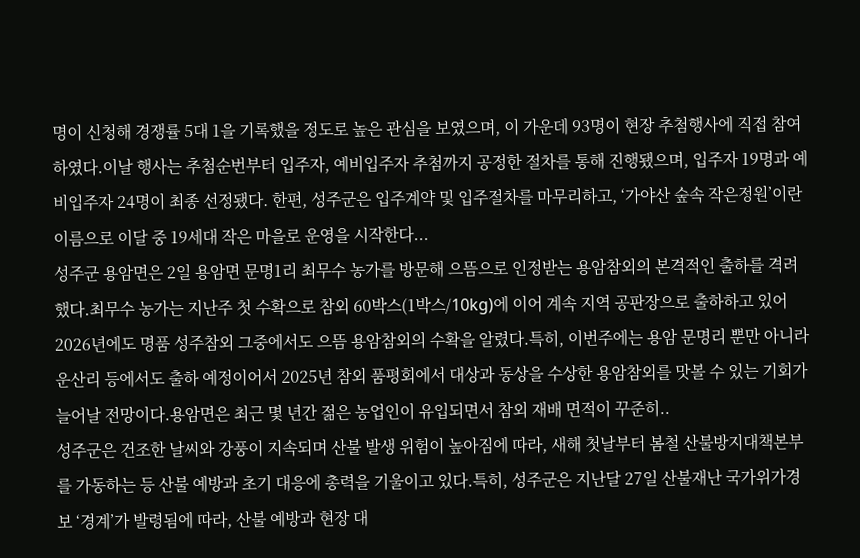명이 신청해 경쟁률 5대 1을 기록했을 정도로 높은 관심을 보였으며, 이 가운데 93명이 현장 추첨행사에 직접 참여하였다.이날 행사는 추첨순번부터 입주자, 예비입주자 추첨까지 공정한 절차를 통해 진행됐으며, 입주자 19명과 예비입주자 24명이 최종 선정됐다. 한편, 성주군은 입주계약 및 입주절차를 마무리하고, ‘가야산 숲속 작은정원’이란 이름으로 이달 중 19세대 작은 마을로 운영을 시작한다...
성주군 용암면은 2일 용암면 문명1리 최무수 농가를 방문해 으뜸으로 인정받는 용암참외의 본격적인 출하를 격려했다.최무수 농가는 지난주 첫 수확으로 참외 60박스(1박스/10kg)에 이어 계속 지역 공판장으로 출하하고 있어 2026년에도 명품 성주참외 그중에서도 으뜸 용암참외의 수확을 알렸다.특히, 이번주에는 용암 문명리 뿐만 아니라 운산리 등에서도 출하 예정이어서 2025년 참외 품평회에서 대상과 동상을 수상한 용암참외를 맛볼 수 있는 기회가 늘어날 전망이다.용암면은 최근 몇 년간 젊은 농업인이 유입되면서 참외 재배 면적이 꾸준히..
성주군은 건조한 날씨와 강풍이 지속되며 산불 발생 위험이 높아짐에 따라, 새해 첫날부터 봄철 산불방지대책본부를 가동하는 등 산불 예방과 초기 대응에 총력을 기울이고 있다.특히, 성주군은 지난달 27일 산불재난 국가위가경보 ‘경계’가 발령됨에 따라, 산불 예방과 현장 대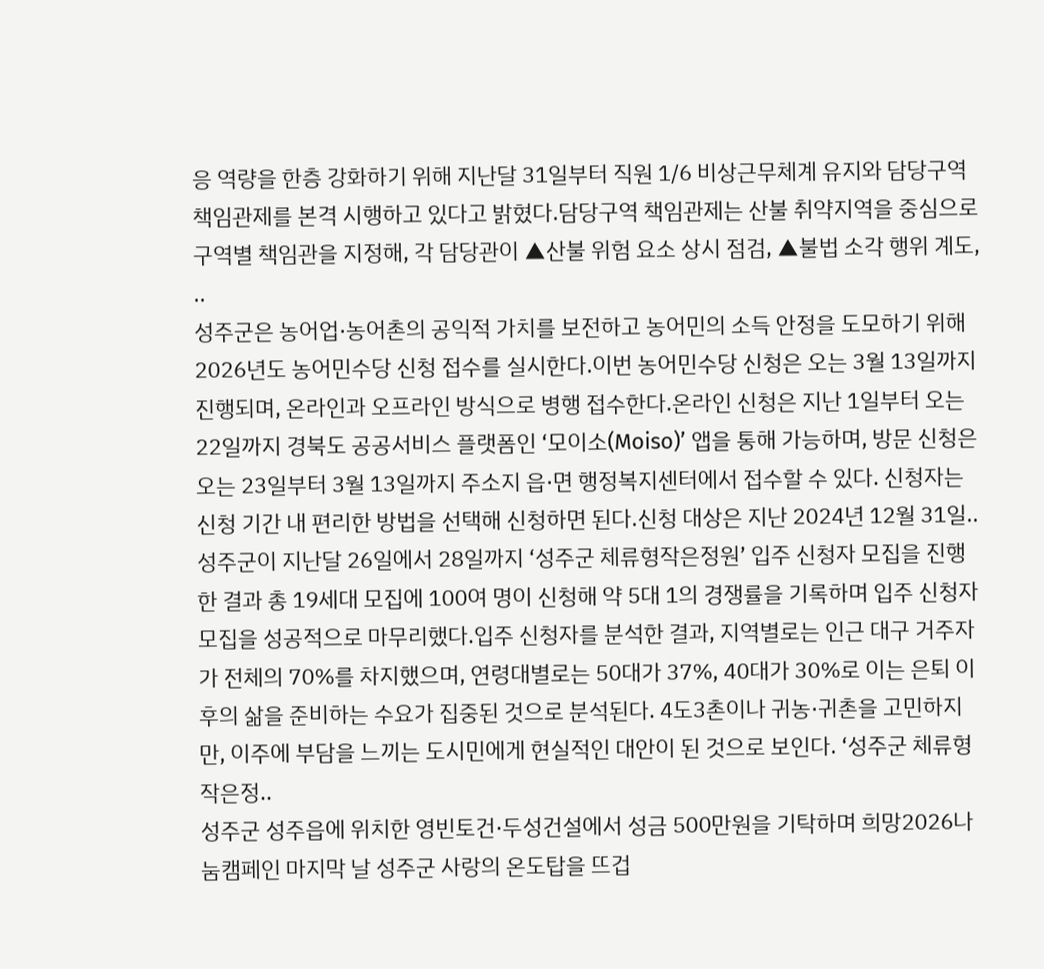응 역량을 한층 강화하기 위해 지난달 31일부터 직원 1/6 비상근무체계 유지와 담당구역 책임관제를 본격 시행하고 있다고 밝혔다.담당구역 책임관제는 산불 취약지역을 중심으로 구역별 책임관을 지정해, 각 담당관이 ▲산불 위험 요소 상시 점검, ▲불법 소각 행위 계도, ..
성주군은 농어업·농어촌의 공익적 가치를 보전하고 농어민의 소득 안정을 도모하기 위해 2026년도 농어민수당 신청 접수를 실시한다.이번 농어민수당 신청은 오는 3월 13일까지 진행되며, 온라인과 오프라인 방식으로 병행 접수한다.온라인 신청은 지난 1일부터 오는 22일까지 경북도 공공서비스 플랫폼인 ‘모이소(Moiso)’ 앱을 통해 가능하며, 방문 신청은 오는 23일부터 3월 13일까지 주소지 읍·면 행정복지센터에서 접수할 수 있다. 신청자는 신청 기간 내 편리한 방법을 선택해 신청하면 된다.신청 대상은 지난 2024년 12월 31일..
성주군이 지난달 26일에서 28일까지 ‘성주군 체류형작은정원’ 입주 신청자 모집을 진행한 결과 총 19세대 모집에 100여 명이 신청해 약 5대 1의 경쟁률을 기록하며 입주 신청자 모집을 성공적으로 마무리했다.입주 신청자를 분석한 결과, 지역별로는 인근 대구 거주자가 전체의 70%를 차지했으며, 연령대별로는 50대가 37%, 40대가 30%로 이는 은퇴 이후의 삶을 준비하는 수요가 집중된 것으로 분석된다. 4도3촌이나 귀농·귀촌을 고민하지만, 이주에 부담을 느끼는 도시민에게 현실적인 대안이 된 것으로 보인다. ‘성주군 체류형작은정..
성주군 성주읍에 위치한 영빈토건·두성건설에서 성금 500만원을 기탁하며 희망2026나눔캠페인 마지막 날 성주군 사랑의 온도탑을 뜨겁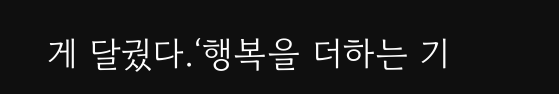게 달궜다.‘행복을 더하는 기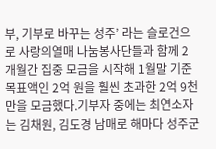부, 기부로 바꾸는 성주’ 라는 슬로건으로 사랑의열매 나눔봉사단들과 함께 2개월간 집중 모금을 시작해 1월말 기준 목표액인 2억 원을 훨씬 초과한 2억 9천만을 모금했다.기부자 중에는 최연소자는 김채원, 김도경 남매로 해마다 성주군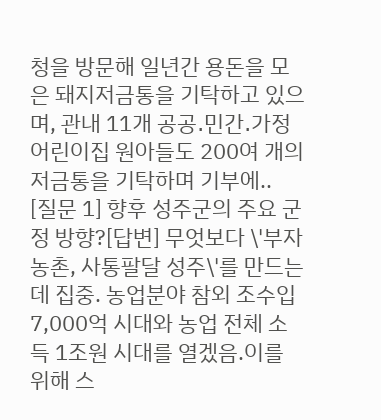청을 방문해 일년간 용돈을 모은 돼지저금통을 기탁하고 있으며, 관내 11개 공공․민간․가정어린이집 원아들도 200여 개의 저금통을 기탁하며 기부에..
[질문 1] 향후 성주군의 주요 군정 방향?[답변] 무엇보다 \'부자 농촌, 사통팔달 성주\'를 만드는 데 집중. 농업분야 참외 조수입 7,000억 시대와 농업 전체 소득 1조원 시대를 열겠음.이를 위해 스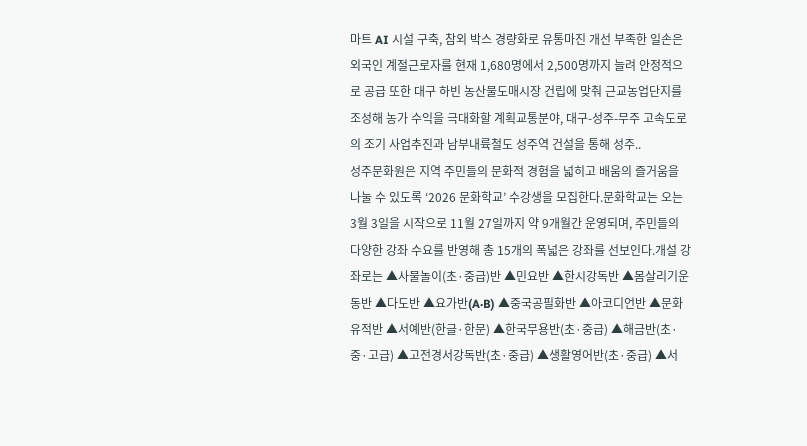마트 AI 시설 구축, 참외 박스 경량화로 유통마진 개선 부족한 일손은 외국인 계절근로자를 현재 1,680명에서 2,500명까지 늘려 안정적으로 공급 또한 대구 하빈 농산물도매시장 건립에 맞춰 근교농업단지를 조성해 농가 수익을 극대화할 계획교통분야, 대구-성주-무주 고속도로의 조기 사업추진과 남부내륙철도 성주역 건설을 통해 성주..
성주문화원은 지역 주민들의 문화적 경험을 넓히고 배움의 즐거움을 나눌 수 있도록 ‘2026 문화학교’ 수강생을 모집한다.문화학교는 오는 3월 3일을 시작으로 11월 27일까지 약 9개월간 운영되며, 주민들의 다양한 강좌 수요를 반영해 총 15개의 폭넓은 강좌를 선보인다.개설 강좌로는 ▲사물놀이(초·중급)반 ▲민요반 ▲한시강독반 ▲몸살리기운동반 ▲다도반 ▲요가반(A·B) ▲중국공필화반 ▲아코디언반 ▲문화유적반 ▲서예반(한글·한문) ▲한국무용반(초·중급) ▲해금반(초·중·고급) ▲고전경서강독반(초·중급) ▲생활영어반(초·중급) ▲서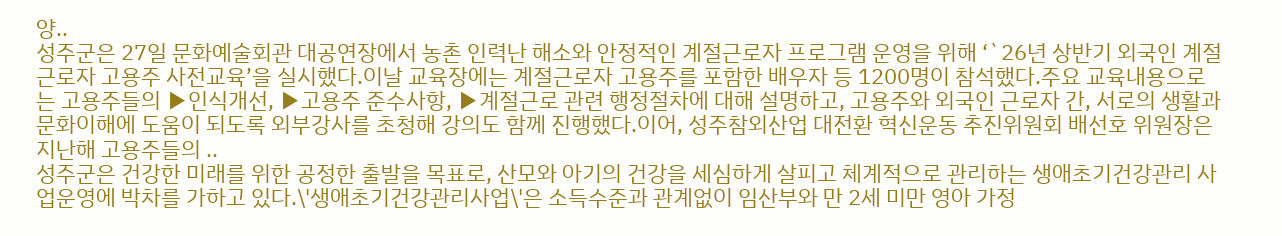양..
성주군은 27일 문화예술회관 대공연장에서 농촌 인력난 해소와 안정적인 계절근로자 프로그램 운영을 위해 ‘`26년 상반기 외국인 계절근로자 고용주 사전교육’을 실시했다.이날 교육장에는 계절근로자 고용주를 포함한 배우자 등 1200명이 참석했다.주요 교육내용으로는 고용주들의 ▶인식개선, ▶고용주 준수사항, ▶계절근로 관련 행정절차에 대해 설명하고, 고용주와 외국인 근로자 간, 서로의 생활과 문화이해에 도움이 되도록 외부강사를 초청해 강의도 함께 진행했다.이어, 성주참외산업 대전환 혁신운동 추진위원회 배선호 위원장은 지난해 고용주들의 ..
성주군은 건강한 미래를 위한 공정한 출발을 목표로, 산모와 아기의 건강을 세심하게 살피고 체계적으로 관리하는 생애초기건강관리 사업운영에 박차를 가하고 있다.\'생애초기건강관리사업\'은 소득수준과 관계없이 임산부와 만 2세 미만 영아 가정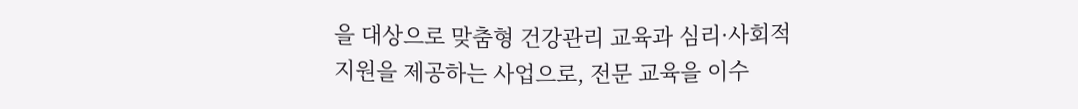을 대상으로 맞춤형 건강관리 교육과 심리·사회적 지원을 제공하는 사업으로, 전문 교육을 이수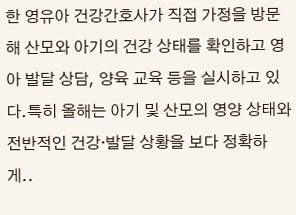한 영유아 건강간호사가 직접 가정을 방문해 산모와 아기의 건강 상태를 확인하고 영아 발달 상담, 양육 교육 등을 실시하고 있다.특히 올해는 아기 및 산모의 영양 상태와 전반적인 건강·발달 상황을 보다 정확하게..